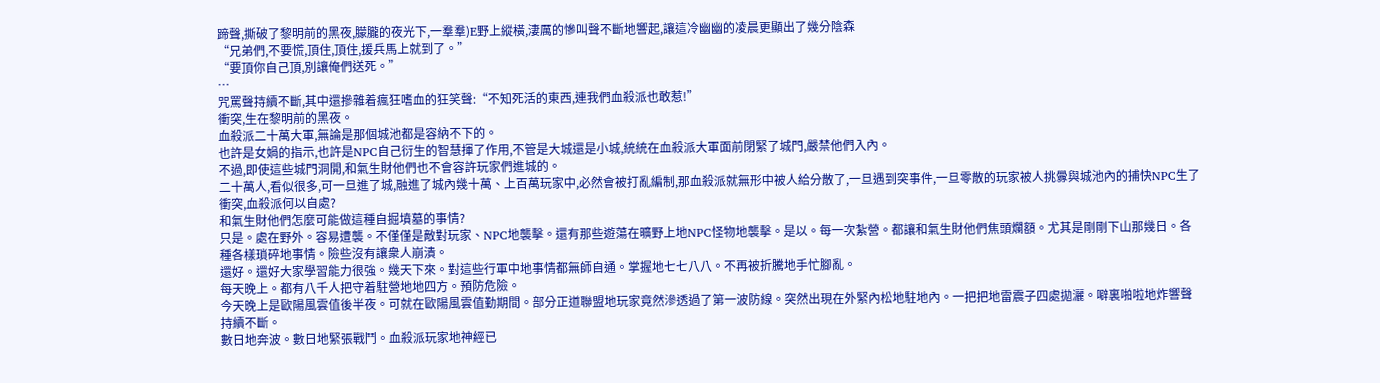蹄聲,撕破了黎明前的黑夜,朦朧的夜光下,一羣羣)E野上縱橫,淒厲的慘叫聲不斷地響起,讓這冷幽幽的凌晨更顯出了幾分陰森
“兄弟們,不要慌,頂住,頂住,援兵馬上就到了。”
“要頂你自己頂,別讓俺們送死。”
…
咒罵聲持續不斷,其中還摻雜着瘋狂嗜血的狂笑聲:“不知死活的東西,連我們血殺派也敢惹!”
衝突,生在黎明前的黑夜。
血殺派二十萬大軍,無論是那個城池都是容納不下的。
也許是女媧的指示,也許是NPC自己衍生的智慧揮了作用,不管是大城還是小城,統統在血殺派大軍面前閉緊了城門,嚴禁他們入內。
不過,即使這些城門洞開,和氣生財他們也不會容許玩家們進城的。
二十萬人,看似很多,可一旦進了城,融進了城內幾十萬、上百萬玩家中,必然會被打亂編制,那血殺派就無形中被人給分散了,一旦遇到突事件,一旦零散的玩家被人挑釁與城池內的捕快NPC生了衝突,血殺派何以自處?
和氣生財他們怎麼可能做這種自掘墳墓的事情?
只是。處在野外。容易遭襲。不僅僅是敵對玩家、NPC地襲擊。還有那些遊蕩在曠野上地NPC怪物地襲擊。是以。每一次紮營。都讓和氣生財他們焦頭爛額。尤其是剛剛下山那幾日。各種各樣瑣碎地事情。險些沒有讓衆人崩潰。
還好。還好大家學習能力很強。幾天下來。對這些行軍中地事情都無師自通。掌握地七七八八。不再被折騰地手忙腳亂。
每天晚上。都有八千人把守着駐營地地四方。預防危險。
今天晚上是歐陽風雲值後半夜。可就在歐陽風雲值勤期間。部分正道聯盟地玩家竟然滲透過了第一波防線。突然出現在外緊內松地駐地內。一把把地雷震子四處拋灑。噼裏啪啦地炸響聲持續不斷。
數日地奔波。數日地緊張戰鬥。血殺派玩家地神經已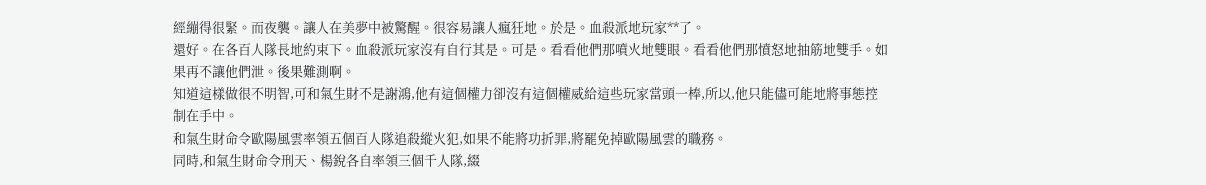經繃得很緊。而夜襲。讓人在美夢中被驚醒。很容易讓人瘋狂地。於是。血殺派地玩家**了。
還好。在各百人隊長地約束下。血殺派玩家沒有自行其是。可是。看看他們那噴火地雙眼。看看他們那憤怒地抽筋地雙手。如果再不讓他們泄。後果難測啊。
知道這樣做很不明智,可和氣生財不是謝鴻,他有這個權力卻沒有這個權威給這些玩家當頭一棒,所以,他只能儘可能地將事態控制在手中。
和氣生財命令歐陽風雲率領五個百人隊追殺縱火犯,如果不能將功折罪,將罷免掉歐陽風雲的職務。
同時,和氣生財命令刑天、楊銳各自率領三個千人隊,綴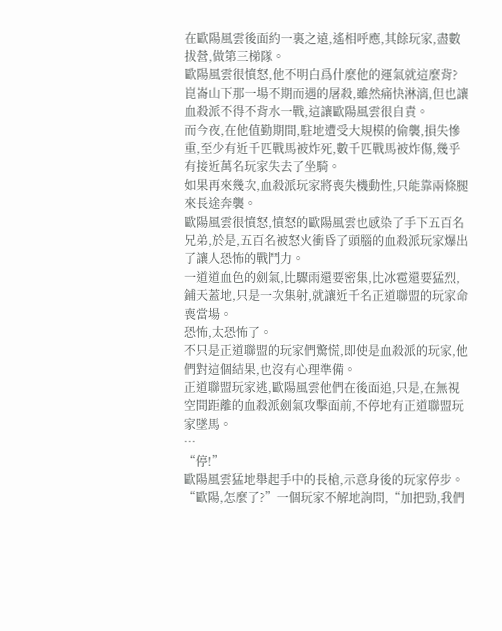在歐陽風雲後面約一裏之遠,遙相呼應,其餘玩家,盡數拔營,做第三梯隊。
歐陽風雲很憤怒,他不明白爲什麼他的運氣就這麼背?
崑崙山下那一場不期而遇的屠殺,雖然痛快淋漓,但也讓血殺派不得不背水一戰,這讓歐陽風雲很自責。
而今夜,在他值勤期間,駐地遭受大規模的偷襲,損失慘重,至少有近千匹戰馬被炸死,數千匹戰馬被炸傷,幾乎有接近萬名玩家失去了坐騎。
如果再來幾次,血殺派玩家將喪失機動性,只能靠兩條腿來長途奔襲。
歐陽風雲很憤怒,憤怒的歐陽風雲也感染了手下五百名兄弟,於是,五百名被怒火衝昏了頭腦的血殺派玩家爆出了讓人恐怖的戰鬥力。
一道道血色的劍氣,比驟雨還要密集,比冰雹還要猛烈,鋪天蓋地,只是一次集射,就讓近千名正道聯盟的玩家命喪當場。
恐怖,太恐怖了。
不只是正道聯盟的玩家們驚慌,即使是血殺派的玩家,他們對這個結果,也沒有心理準備。
正道聯盟玩家逃,歐陽風雲他們在後面追,只是,在無視空間距離的血殺派劍氣攻擊面前,不停地有正道聯盟玩家墜馬。
…
“停!”
歐陽風雲猛地舉起手中的長槍,示意身後的玩家停步。
“歐陽,怎麼了?”一個玩家不解地詢問,“加把勁,我們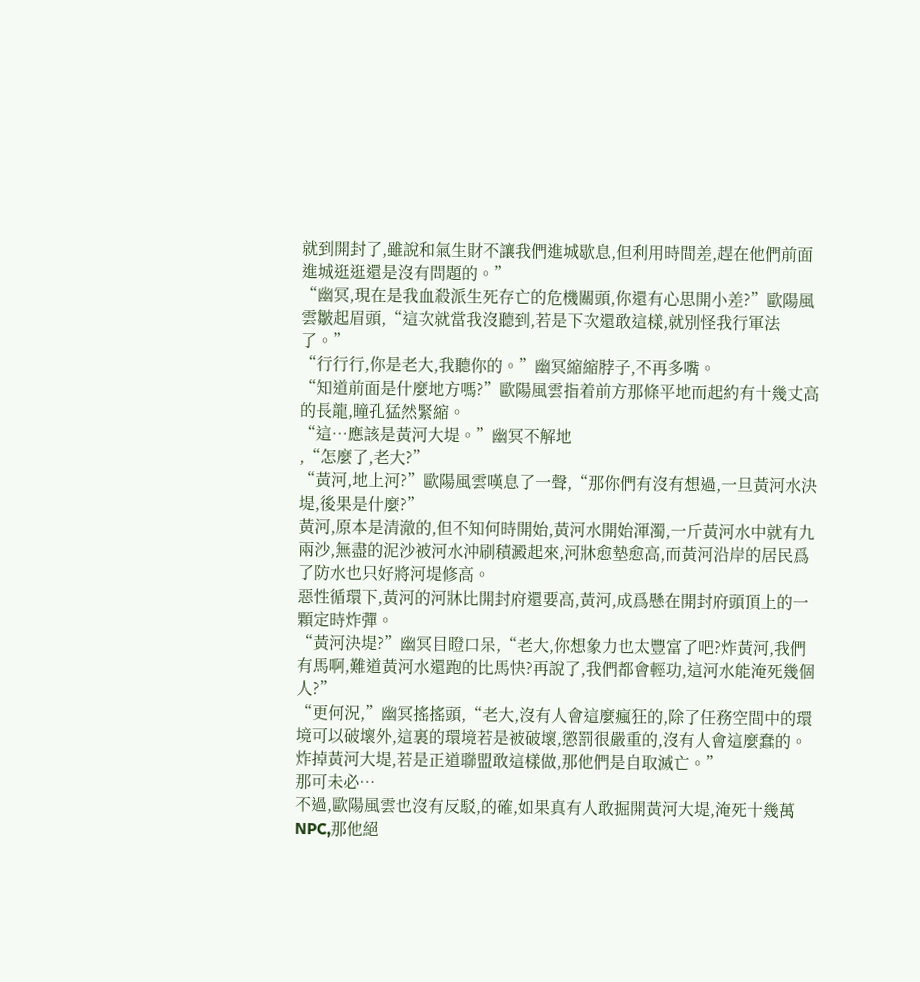就到開封了,雖說和氣生財不讓我們進城歇息,但利用時間差,趕在他們前面進城逛逛還是沒有問題的。”
“幽冥,現在是我血殺派生死存亡的危機關頭,你還有心思開小差?”歐陽風雲皺起眉頭,“這次就當我沒聽到,若是下次還敢這樣,就別怪我行軍法了。”
“行行行,你是老大,我聽你的。”幽冥縮縮脖子,不再多嘴。
“知道前面是什麼地方嗎?”歐陽風雲指着前方那條平地而起約有十幾丈高的長龍,瞳孔猛然緊縮。
“這…應該是黃河大堤。”幽冥不解地
,“怎麼了,老大?”
“黃河,地上河?”歐陽風雲嘆息了一聲,“那你們有沒有想過,一旦黃河水決堤,後果是什麼?”
黃河,原本是清澈的,但不知何時開始,黃河水開始渾濁,一斤黃河水中就有九兩沙,無盡的泥沙被河水沖刷積澱起來,河牀愈墊愈高,而黃河沿岸的居民爲了防水也只好將河堤修高。
惡性循環下,黃河的河牀比開封府還要高,黃河,成爲懸在開封府頭頂上的一顆定時炸彈。
“黃河決堤?”幽冥目瞪口呆,“老大,你想象力也太豐富了吧?炸黃河,我們有馬啊,難道黃河水還跑的比馬快?再說了,我們都會輕功,這河水能淹死幾個人?”
“更何況,”幽冥搖搖頭,“老大,沒有人會這麼瘋狂的,除了任務空間中的環境可以破壞外,這裏的環境若是被破壞,懲罰很嚴重的,沒有人會這麼蠢的。炸掉黃河大堤,若是正道聯盟敢這樣做,那他們是自取滅亡。”
那可未必…
不過,歐陽風雲也沒有反駁,的確,如果真有人敢掘開黃河大堤,淹死十幾萬NPC,那他絕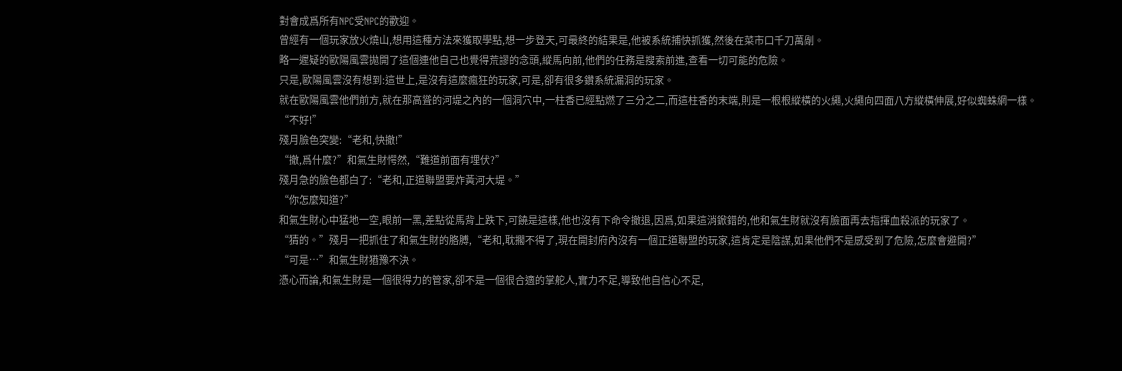對會成爲所有NPC受NPC的歡迎。
曾經有一個玩家放火燒山,想用這種方法來獲取學點,想一步登天,可最終的結果是,他被系統捕快抓獲,然後在菜市口千刀萬剮。
略一遲疑的歐陽風雲拋開了這個連他自己也覺得荒謬的念頭,縱馬向前,他們的任務是搜索前進,查看一切可能的危險。
只是,歐陽風雲沒有想到:這世上,是沒有這麼瘋狂的玩家,可是,卻有很多鑽系統漏洞的玩家。
就在歐陽風雲他們前方,就在那高聳的河堤之內的一個洞穴中,一柱香已經點燃了三分之二,而這柱香的末端,則是一根根縱橫的火繩,火繩向四面八方縱橫伸展,好似蜘蛛網一樣。
“不好!”
殘月臉色突變:“老和,快撤!”
“撤,爲什麼?”和氣生財愕然,“難道前面有埋伏?”
殘月急的臉色都白了:“老和,正道聯盟要炸黃河大堤。”
“你怎麼知道?”
和氣生財心中猛地一空,眼前一黑,差點從馬背上跌下,可饒是這樣,他也沒有下命令撤退,因爲,如果這消鍁錯的,他和氣生財就沒有臉面再去指揮血殺派的玩家了。
“猜的。”殘月一把抓住了和氣生財的胳膊,“老和,耽擱不得了,現在開封府內沒有一個正道聯盟的玩家,這肯定是陰謀,如果他們不是感受到了危險,怎麼會避開?”
“可是…”和氣生財猶豫不決。
憑心而論,和氣生財是一個很得力的管家,卻不是一個很合適的掌舵人,實力不足,導致他自信心不足,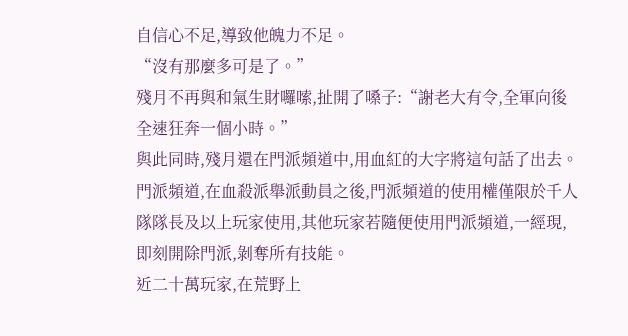自信心不足,導致他魄力不足。
“沒有那麼多可是了。”
殘月不再與和氣生財囉嗦,扯開了嗓子:“謝老大有令,全軍向後全速狂奔一個小時。”
與此同時,殘月還在門派頻道中,用血紅的大字將這句話了出去。
門派頻道,在血殺派舉派動員之後,門派頻道的使用權僅限於千人隊隊長及以上玩家使用,其他玩家若隨便使用門派頻道,一經現,即刻開除門派,剝奪所有技能。
近二十萬玩家,在荒野上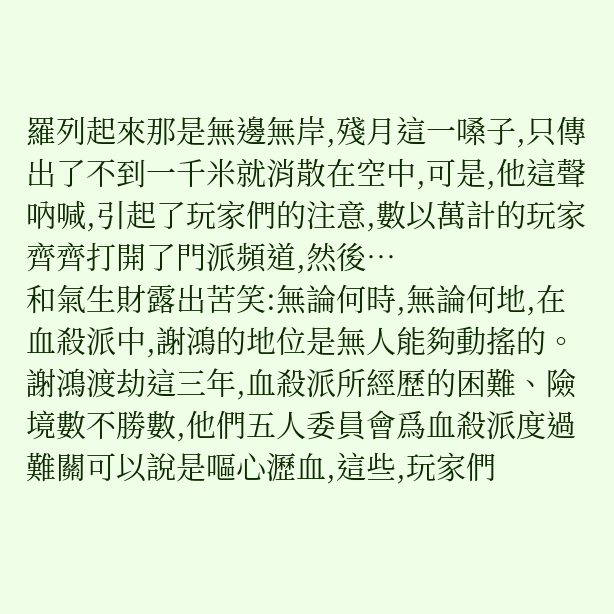羅列起來那是無邊無岸,殘月這一嗓子,只傳出了不到一千米就消散在空中,可是,他這聲吶喊,引起了玩家們的注意,數以萬計的玩家齊齊打開了門派頻道,然後…
和氣生財露出苦笑:無論何時,無論何地,在血殺派中,謝鴻的地位是無人能夠動搖的。
謝鴻渡劫這三年,血殺派所經歷的困難、險境數不勝數,他們五人委員會爲血殺派度過難關可以說是嘔心瀝血,這些,玩家們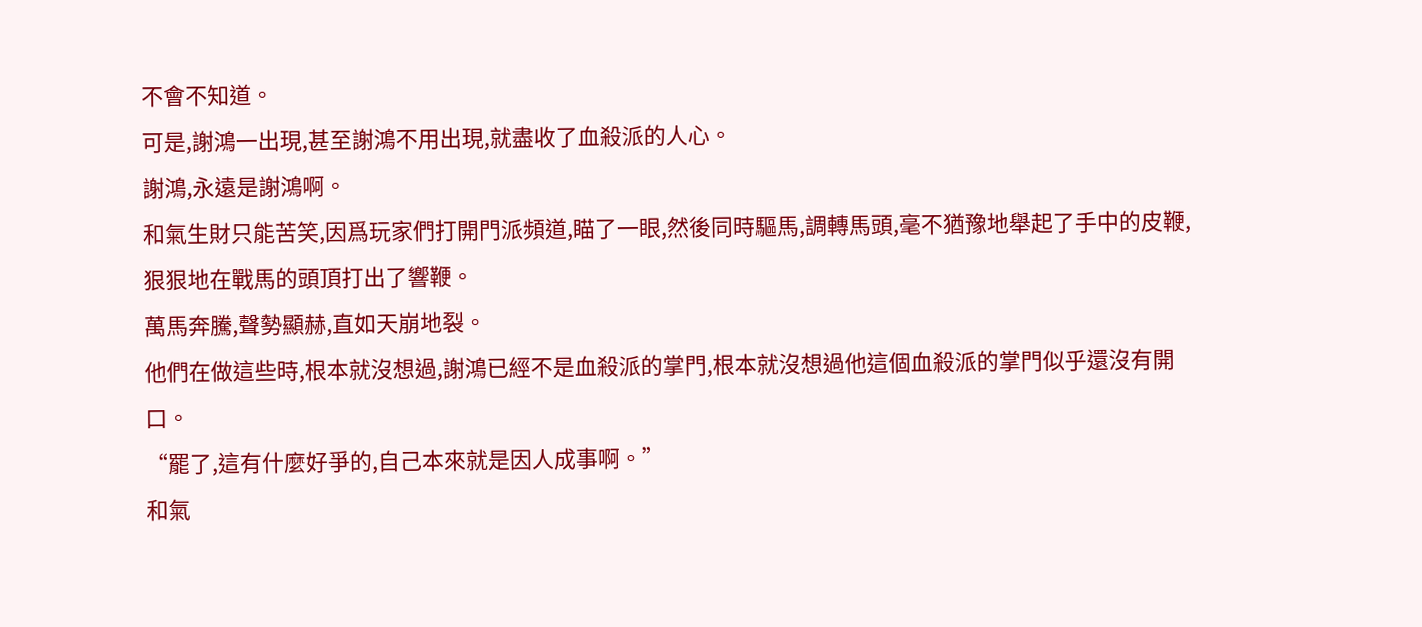不會不知道。
可是,謝鴻一出現,甚至謝鴻不用出現,就盡收了血殺派的人心。
謝鴻,永遠是謝鴻啊。
和氣生財只能苦笑,因爲玩家們打開門派頻道,瞄了一眼,然後同時驅馬,調轉馬頭,毫不猶豫地舉起了手中的皮鞭,狠狠地在戰馬的頭頂打出了響鞭。
萬馬奔騰,聲勢顯赫,直如天崩地裂。
他們在做這些時,根本就沒想過,謝鴻已經不是血殺派的掌門,根本就沒想過他這個血殺派的掌門似乎還沒有開口。
“罷了,這有什麼好爭的,自己本來就是因人成事啊。”
和氣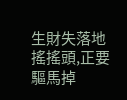生財失落地搖搖頭,正要驅馬掉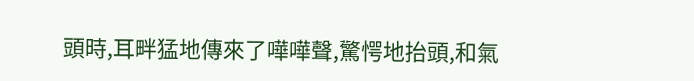頭時,耳畔猛地傳來了嘩嘩聲,驚愕地抬頭,和氣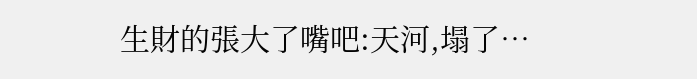生財的張大了嘴吧:天河,塌了…